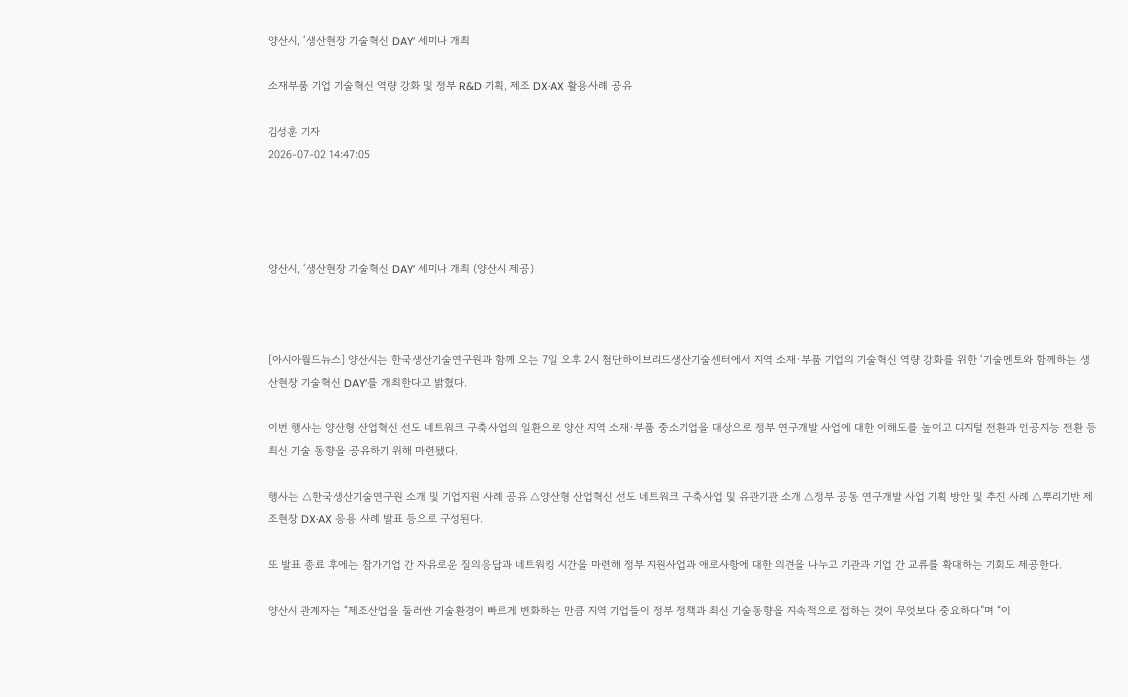양산시, ‘생산현장 기술혁신 DAY’ 세미나 개최

소재부품 기업 기술혁신 역량 강화 및 정부 R&D 기획, 제조 DX·AX 활용사례 공유

김성훈 기자
2026-07-02 14:47:05




양산시, ‘생산현장 기술혁신 DAY’ 세미나 개최 (양산시 제공)



[아시아월드뉴스] 양산시는 한국생산기술연구원과 함께 오는 7일 오후 2시 첨단하이브리드생산기술센터에서 지역 소재·부품 기업의 기술혁신 역량 강화를 위한 ‘기술멘토와 함께하는 생산현장 기술혁신 DAY’를 개최한다고 밝혔다.

이번 행사는 양산형 산업혁신 선도 네트워크 구축사업의 일환으로 양산 지역 소재·부품 중소기업을 대상으로 정부 연구개발 사업에 대한 이해도를 높이고 디지털 전환과 인공지능 전환 등 최신 기술 동향을 공유하기 위해 마련됐다.

행사는 △한국생산기술연구원 소개 및 기업지원 사례 공유 △양산형 산업혁신 선도 네트워크 구축사업 및 유관기관 소개 △정부 공동 연구개발 사업 기획 방안 및 추진 사례 △뿌리기반 제조현장 DX·AX 응용 사례 발표 등으로 구성된다.

또 발표 종료 후에는 참가기업 간 자유로운 질의응답과 네트워킹 시간을 마련해 정부 지원사업과 애로사항에 대한 의견을 나누고 기관과 기업 간 교류를 확대하는 기회도 제공한다.

양산시 관계자는 “제조산업을 둘러싼 기술환경이 빠르게 변화하는 만큼 지역 기업들이 정부 정책과 최신 기술동향을 지속적으로 접하는 것이 무엇보다 중요하다”며 “이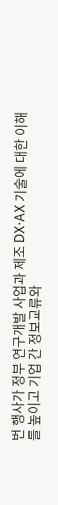번 행사가 정부 연구개발 사업과 제조 DX·AX 기술에 대한 이해를 높이고 기업 간 정보교류와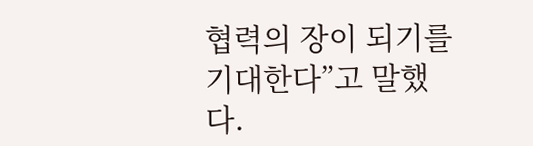협력의 장이 되기를 기대한다”고 말했다.